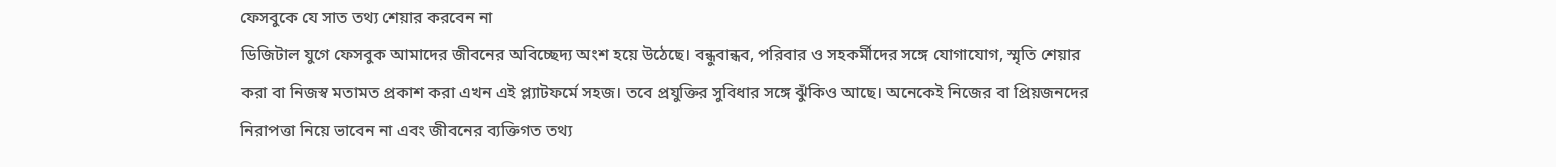ফেসবুকে যে সাত তথ্য শেয়ার করবেন না
ডিজিটাল যুগে ফেসবুক আমাদের জীবনের অবিচ্ছেদ্য অংশ হয়ে উঠেছে। বন্ধুবান্ধব, পরিবার ও সহকর্মীদের সঙ্গে যোগাযোগ, স্মৃতি শেয়ার করা বা নিজস্ব মতামত প্রকাশ করা এখন এই প্ল্যাটফর্মে সহজ। তবে প্রযুক্তির সুবিধার সঙ্গে ঝুঁকিও আছে। অনেকেই নিজের বা প্রিয়জনদের নিরাপত্তা নিয়ে ভাবেন না এবং জীবনের ব্যক্তিগত তথ্য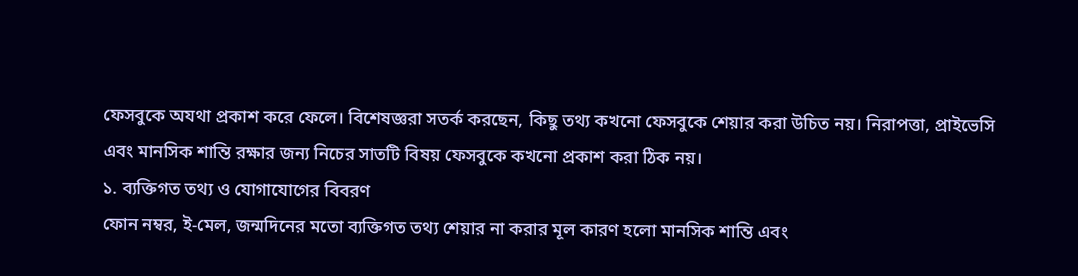ফেসবুকে অযথা প্রকাশ করে ফেলে। বিশেষজ্ঞরা সতর্ক করছেন, কিছু তথ্য কখনো ফেসবুকে শেয়ার করা উচিত নয়। নিরাপত্তা, প্রাইভেসি এবং মানসিক শান্তি রক্ষার জন্য নিচের সাতটি বিষয় ফেসবুকে কখনো প্রকাশ করা ঠিক নয়।
১. ব্যক্তিগত তথ্য ও যোগাযোগের বিবরণ
ফোন নম্বর, ই-মেল, জন্মদিনের মতো ব্যক্তিগত তথ্য শেয়ার না করার মূল কারণ হলো মানসিক শান্তি এবং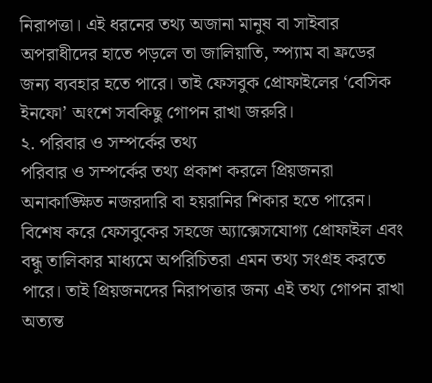নিরাপত্তা। এই ধরনের তথ্য অজানা মানুষ বা সাইবার অপরাধীদের হাতে পড়লে তা জালিয়াতি, স্প্যাম বা ফ্রডের জন্য ব্যবহার হতে পারে। তাই ফেসবুক প্রোফাইলের ‘বেসিক ইনফো’ অংশে সবকিছু গোপন রাখা জরুরি।
২. পরিবার ও সম্পর্কের তথ্য
পরিবার ও সম্পর্কের তথ্য প্রকাশ করলে প্রিয়জনরা অনাকাঙ্ক্ষিত নজরদারি বা হয়রানির শিকার হতে পারেন। বিশেষ করে ফেসবুকের সহজে অ্যাক্সেসযোগ্য প্রোফাইল এবং বন্ধু তালিকার মাধ্যমে অপরিচিতরা এমন তথ্য সংগ্রহ করতে পারে। তাই প্রিয়জনদের নিরাপত্তার জন্য এই তথ্য গোপন রাখা অত্যন্ত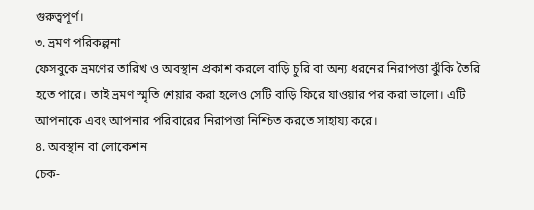গুরুত্বপূর্ণ।
৩. ভ্রমণ পরিকল্পনা
ফেসবুকে ভ্রমণের তারিখ ও অবস্থান প্রকাশ করলে বাড়ি চুরি বা অন্য ধরনের নিরাপত্তা ঝুঁকি তৈরি হতে পারে। তাই ভ্রমণ স্মৃতি শেয়ার করা হলেও সেটি বাড়ি ফিরে যাওয়ার পর করা ভালো। এটি আপনাকে এবং আপনার পরিবারের নিরাপত্তা নিশ্চিত করতে সাহায্য করে।
৪. অবস্থান বা লোকেশন
চেক-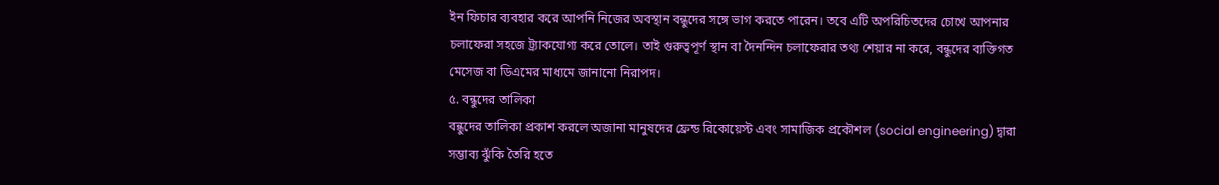ইন ফিচার ব্যবহার করে আপনি নিজের অবস্থান বন্ধুদের সঙ্গে ভাগ করতে পারেন। তবে এটি অপরিচিতদের চোখে আপনার চলাফেরা সহজে ট্র্যাকযোগ্য করে তোলে। তাই গুরুত্বপূর্ণ স্থান বা দৈনন্দিন চলাফেরার তথ্য শেয়ার না করে, বন্ধুদের ব্যক্তিগত মেসেজ বা ডিএমের মাধ্যমে জানানো নিরাপদ।
৫. বন্ধুদের তালিকা
বন্ধুদের তালিকা প্রকাশ করলে অজানা মানুষদের ফ্রেন্ড রিকোয়েস্ট এবং সামাজিক প্রকৌশল (social engineering) দ্বারা সম্ভাব্য ঝুঁকি তৈরি হতে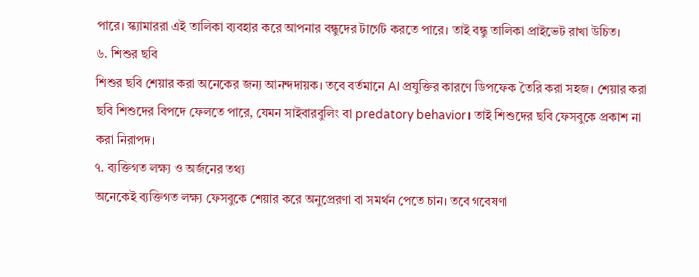পারে। স্ক্যামাররা এই তালিকা ব্যবহার করে আপনার বন্ধুদের টার্গেট করতে পারে। তাই বন্ধু তালিকা প্রাইভেট রাখা উচিত।
৬. শিশুর ছবি
শিশুর ছবি শেয়ার করা অনেকের জন্য আনন্দদায়ক। তবে বর্তমানে AI প্রযুক্তির কারণে ডিপফেক তৈরি করা সহজ। শেয়ার করা ছবি শিশুদের বিপদে ফেলতে পারে, যেমন সাইবারবুলিং বা predatory behavior। তাই শিশুদের ছবি ফেসবুকে প্রকাশ না করা নিরাপদ।
৭. ব্যক্তিগত লক্ষ্য ও অর্জনের তথ্য
অনেকেই ব্যক্তিগত লক্ষ্য ফেসবুকে শেয়ার করে অনুপ্রেরণা বা সমর্থন পেতে চান। তবে গবেষণা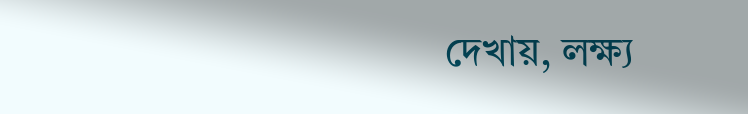দেখায়, লক্ষ্য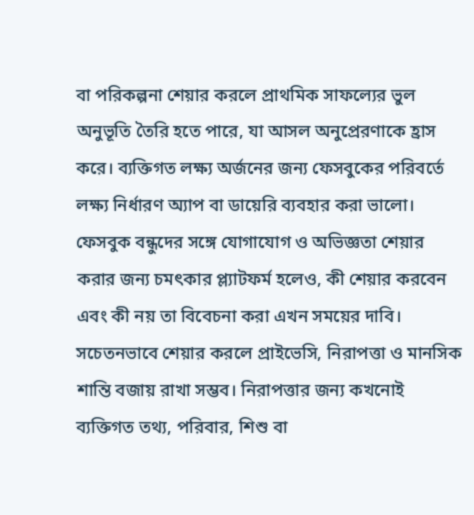বা পরিকল্পনা শেয়ার করলে প্রাথমিক সাফল্যের ভুল অনুভূতি তৈরি হতে পারে, যা আসল অনুপ্রেরণাকে হ্রাস করে। ব্যক্তিগত লক্ষ্য অর্জনের জন্য ফেসবুকের পরিবর্তে লক্ষ্য নির্ধারণ অ্যাপ বা ডায়েরি ব্যবহার করা ভালো। ফেসবুক বন্ধুদের সঙ্গে যোগাযোগ ও অভিজ্ঞতা শেয়ার করার জন্য চমৎকার প্ল্যাটফর্ম হলেও, কী শেয়ার করবেন এবং কী নয় তা বিবেচনা করা এখন সময়ের দাবি।
সচেতনভাবে শেয়ার করলে প্রাইভেসি, নিরাপত্তা ও মানসিক শান্তি বজায় রাখা সম্ভব। নিরাপত্তার জন্য কখনোই ব্যক্তিগত তথ্য, পরিবার, শিশু বা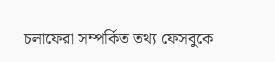চলাফেরা সম্পর্কিত তথ্য ফেসবুকে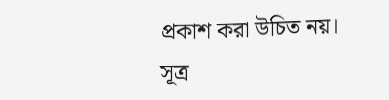প্রকাশ করা উচিত নয়।
সূত্র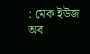: মেক ইউজ অব